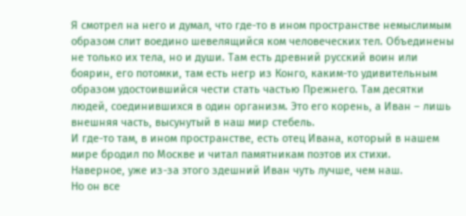Я смотрел на него и думал, что где-то в ином пространстве немыслимым образом слит воедино шевелящийся ком человеческих тел. Объединены не только их тела, но и души. Там есть древний русский воин или боярин, его потомки, там есть негр из Конго, каким-то удивительным образом удостоившийся чести стать частью Прежнего. Там десятки людей, соединившихся в один организм. Это его корень, а Иван – лишь внешняя часть, высунутый в наш мир стебель.
И где-то там, в ином пространстве, есть отец Ивана, который в нашем мире бродил по Москве и читал памятникам поэтов их стихи.
Наверное, уже из-за этого здешний Иван чуть лучше, чем наш.
Но он все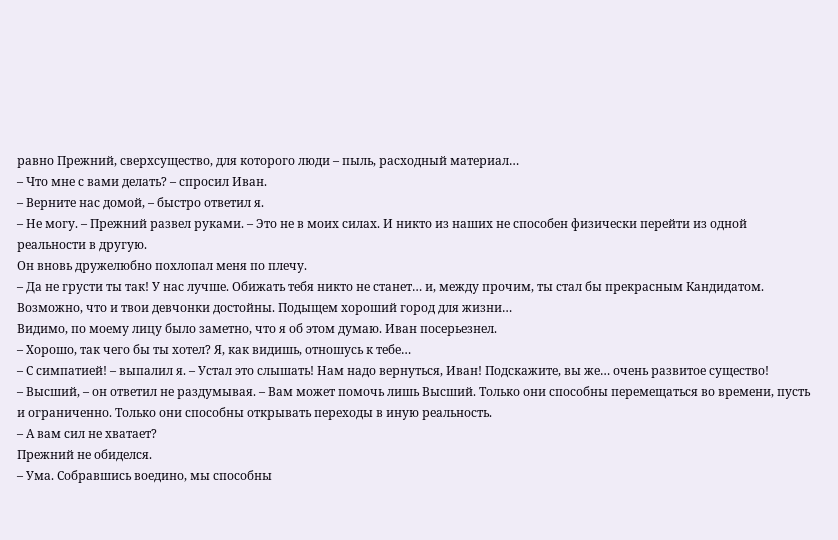равно Прежний, сверхсущество, для которого люди – пыль, расходный материал…
– Что мне с вами делать? – спросил Иван.
– Верните нас домой, – быстро ответил я.
– Не могу. – Прежний развел руками. – Это не в моих силах. И никто из наших не способен физически перейти из одной реальности в другую.
Он вновь дружелюбно похлопал меня по плечу.
– Да не грусти ты так! У нас лучше. Обижать тебя никто не станет… и, между прочим, ты стал бы прекрасным Кандидатом. Возможно, что и твои девчонки достойны. Подыщем хороший город для жизни…
Видимо, по моему лицу было заметно, что я об этом думаю. Иван посерьезнел.
– Хорошо, так чего бы ты хотел? Я, как видишь, отношусь к тебе…
– С симпатией! – выпалил я. – Устал это слышать! Нам надо вернуться, Иван! Подскажите, вы же… очень развитое существо!
– Высший, – он ответил не раздумывая. – Вам может помочь лишь Высший. Только они способны перемещаться во времени, пусть и ограниченно. Только они способны открывать переходы в иную реальность.
– А вам сил не хватает?
Прежний не обиделся.
– Ума. Собравшись воедино, мы способны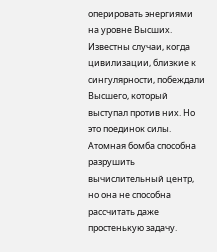оперировать энергиями на уровне Высших. Известны случаи, когда цивилизации, близкие к сингулярности, побеждали Высшего, который выступал против них. Но это поединок силы. Атомная бомба способна разрушить вычислительный центр, но она не способна рассчитать даже простенькую задачу.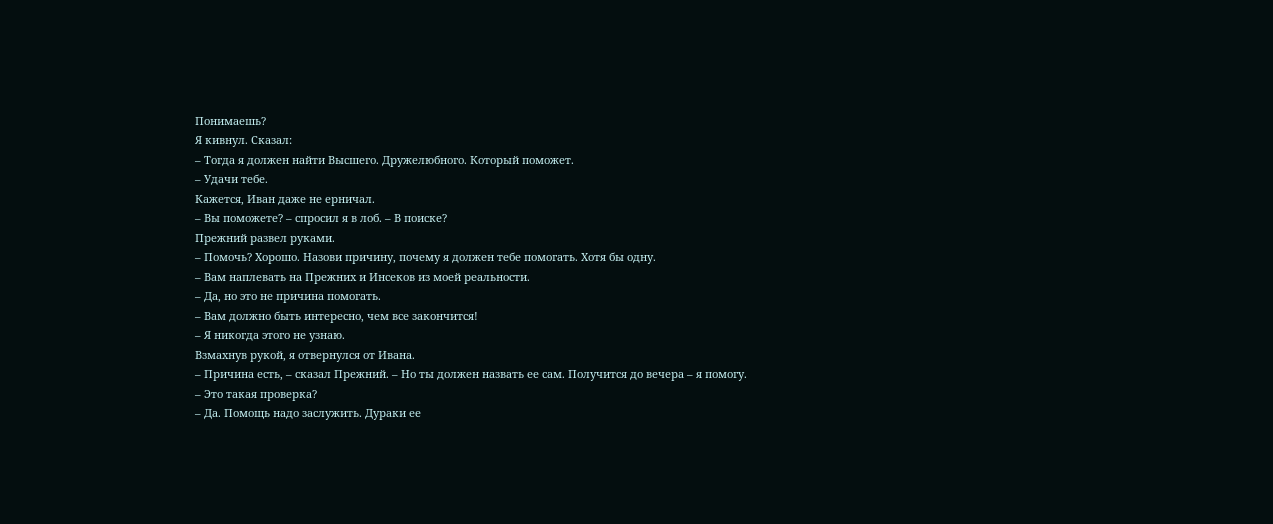Понимаешь?
Я кивнул. Сказал:
– Тогда я должен найти Высшего. Дружелюбного. Который поможет.
– Удачи тебе.
Кажется, Иван даже не ерничал.
– Вы поможете? – спросил я в лоб. – В поиске?
Прежний развел руками.
– Помочь? Хорошо. Назови причину, почему я должен тебе помогать. Хотя бы одну.
– Вам наплевать на Прежних и Инсеков из моей реальности.
– Да, но это не причина помогать.
– Вам должно быть интересно, чем все закончится!
– Я никогда этого не узнаю.
Взмахнув рукой, я отвернулся от Ивана.
– Причина есть, – сказал Прежний. – Но ты должен назвать ее сам. Получится до вечера – я помогу.
– Это такая проверка?
– Да. Помощь надо заслужить. Дураки ее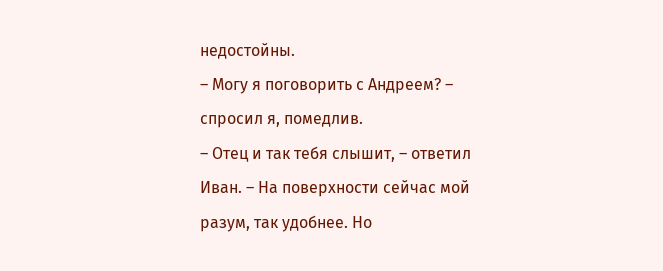недостойны.
– Могу я поговорить с Андреем? – спросил я, помедлив.
– Отец и так тебя слышит, – ответил Иван. – На поверхности сейчас мой разум, так удобнее. Но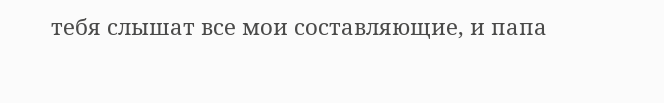тебя слышат все мои составляющие, и папа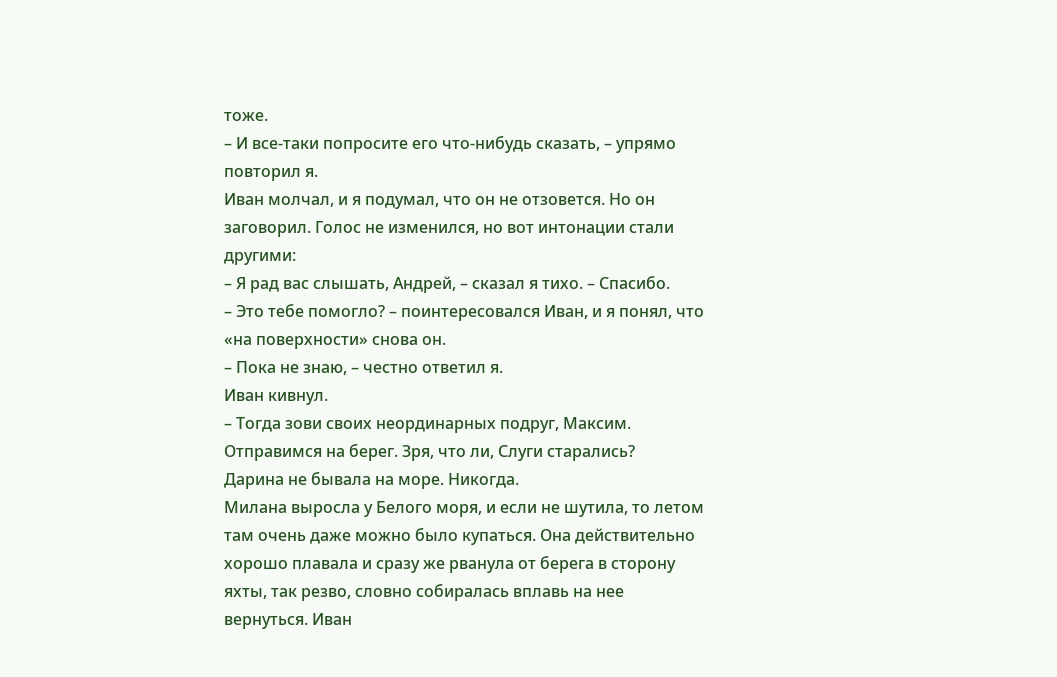тоже.
– И все-таки попросите его что-нибудь сказать, – упрямо повторил я.
Иван молчал, и я подумал, что он не отзовется. Но он заговорил. Голос не изменился, но вот интонации стали другими:
– Я рад вас слышать, Андрей, – сказал я тихо. – Спасибо.
– Это тебе помогло? – поинтересовался Иван, и я понял, что «на поверхности» снова он.
– Пока не знаю, – честно ответил я.
Иван кивнул.
– Тогда зови своих неординарных подруг, Максим. Отправимся на берег. Зря, что ли, Слуги старались?
Дарина не бывала на море. Никогда.
Милана выросла у Белого моря, и если не шутила, то летом там очень даже можно было купаться. Она действительно хорошо плавала и сразу же рванула от берега в сторону яхты, так резво, словно собиралась вплавь на нее вернуться. Иван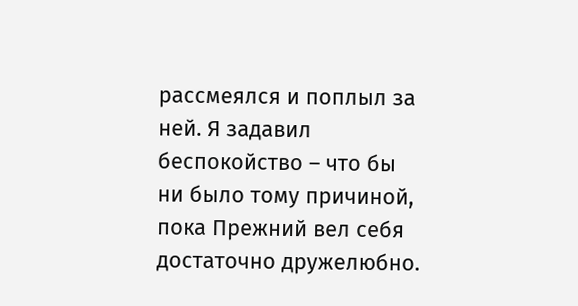рассмеялся и поплыл за ней. Я задавил беспокойство – что бы ни было тому причиной, пока Прежний вел себя достаточно дружелюбно.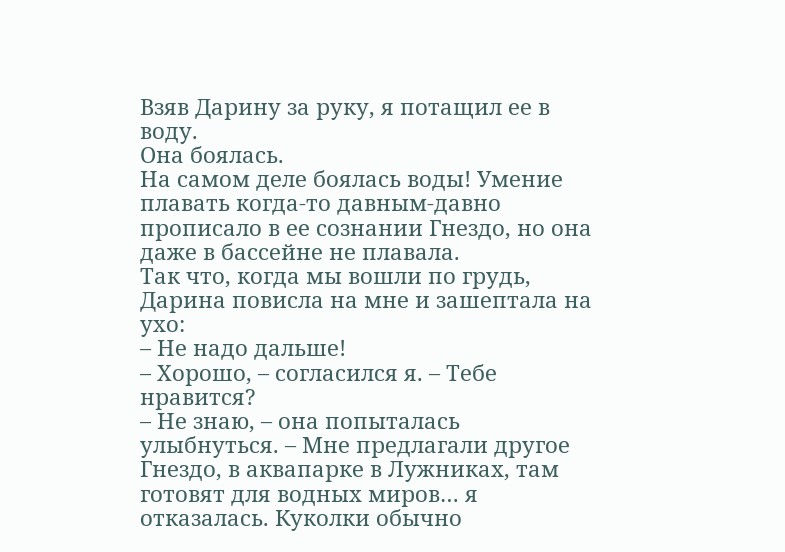Взяв Дарину за руку, я потащил ее в воду.
Она боялась.
На самом деле боялась воды! Умение плавать когда-то давным-давно прописало в ее сознании Гнездо, но она даже в бассейне не плавала.
Так что, когда мы вошли по грудь, Дарина повисла на мне и зашептала на ухо:
– Не надо дальше!
– Хорошо, – согласился я. – Тебе нравится?
– Не знаю, – она попыталась улыбнуться. – Мне предлагали другое Гнездо, в аквапарке в Лужниках, там готовят для водных миров… я отказалась. Куколки обычно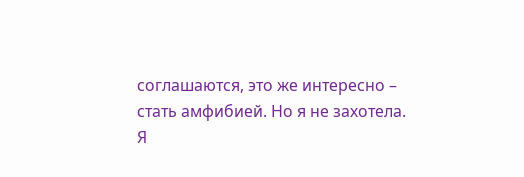соглашаются, это же интересно – стать амфибией. Но я не захотела.
Я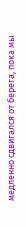медленно сдвигался от берега, пока мы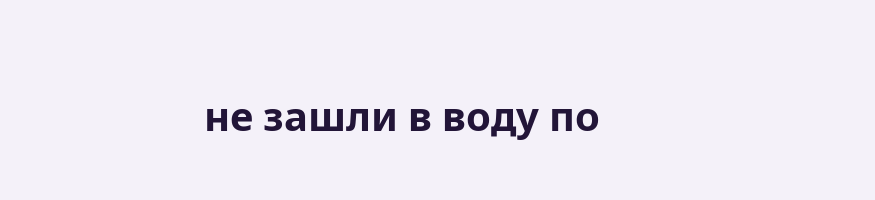не зашли в воду по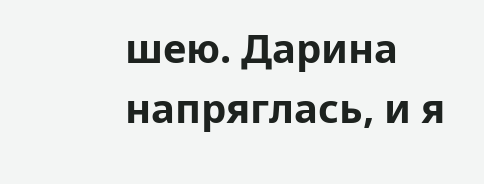шею. Дарина напряглась, и я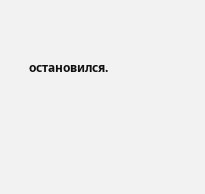остановился.